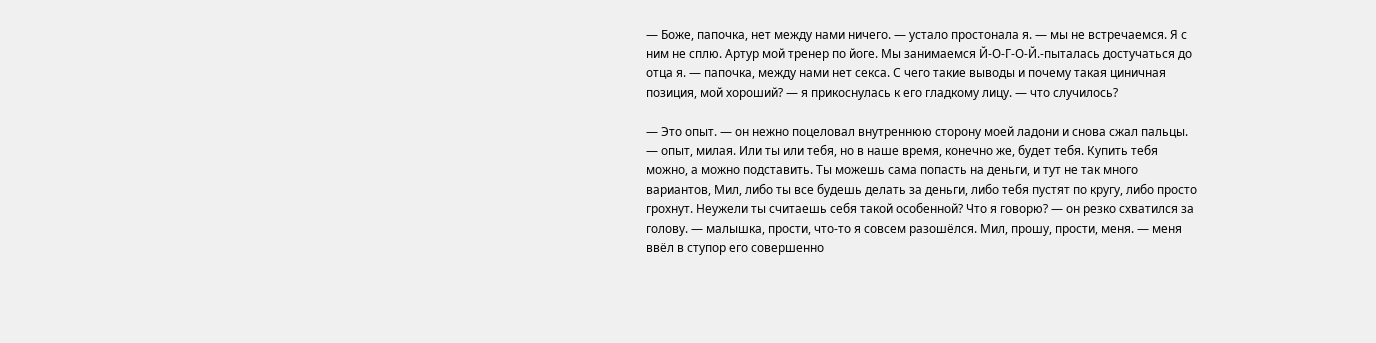— Боже, папочка, нет между нами ничего. — устало простонала я. — мы не встречаемся. Я с ним не сплю. Артур мой тренер по йоге. Мы занимаемся Й-О-Г-О-Й.-пыталась достучаться до отца я. — папочка, между нами нет секса. С чего такие выводы и почему такая циничная позиция, мой хороший? — я прикоснулась к его гладкому лицу. — что случилось?

— Это опыт. — он нежно поцеловал внутреннюю сторону моей ладони и снова сжал пальцы. — опыт, милая. Или ты или тебя, но в наше время, конечно же, будет тебя. Купить тебя можно, а можно подставить. Ты можешь сама попасть на деньги, и тут не так много вариантов, Мил, либо ты все будешь делать за деньги, либо тебя пустят по кругу, либо просто грохнут. Неужели ты считаешь себя такой особенной? Что я говорю? — он резко схватился за голову. — малышка, прости, что-то я совсем разошёлся. Мил, прошу, прости, меня. — меня ввёл в ступор его совершенно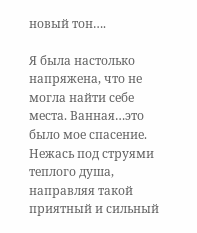новый тон….

Я была настолько напряжена, что не могла найти себе места. Ванная…это было мое спасение. Нежась под струями теплого душа, направляя такой приятный и сильный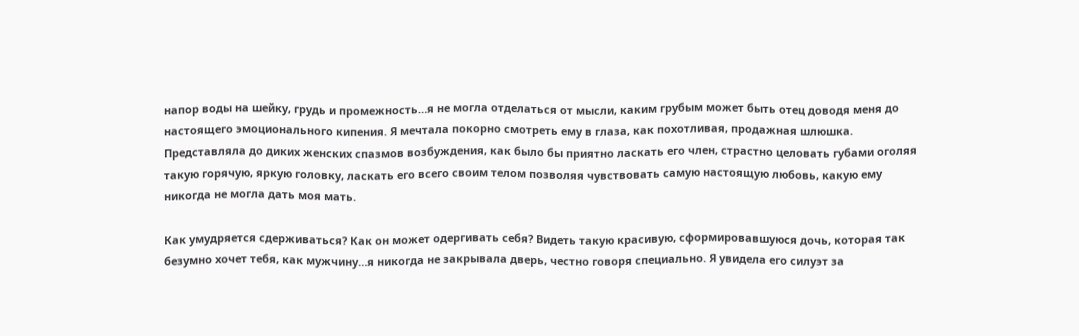напор воды на шейку, грудь и промежность…я не могла отделаться от мысли, каким грубым может быть отец доводя меня до настоящего эмоционального кипения. Я мечтала покорно смотреть ему в глаза, как похотливая, продажная шлюшка. Представляла до диких женских спазмов возбуждения, как было бы приятно ласкать его член, страстно целовать губами оголяя такую горячую, яркую головку, ласкать его всего своим телом позволяя чувствовать самую настоящую любовь, какую ему никогда не могла дать моя мать.

Как умудряется сдерживаться? Как он может одергивать себя? Видеть такую красивую, сформировавшуюся дочь, которая так безумно хочет тебя, как мужчину…я никогда не закрывала дверь, честно говоря специально. Я увидела его силуэт за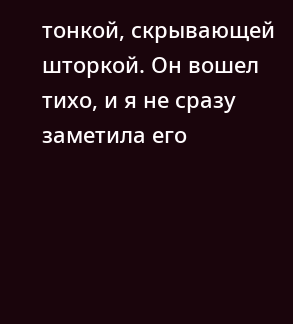тонкой, скрывающей шторкой. Он вошел тихо, и я не сразу заметила его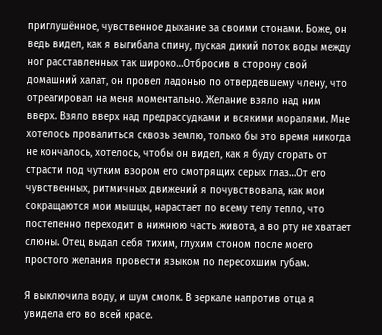приглушённое, чувственное дыхание за своими стонами. Боже, он ведь видел, как я выгибала спину, пуская дикий поток воды между ног расставленных так широко…Отбросив в сторону свой домашний халат, он провел ладонью по отвердевшему члену, что отреагировал на меня моментально. Желание взяло над ним вверх. Взяло вверх над предрассудками и всякими моралями. Мне хотелось провалиться сквозь землю, только бы это время никогда не кончалось, хотелось, чтобы он видел, как я буду сгорать от страсти под чутким взором его смотрящих серых глаз…От его чувственных, ритмичных движений я почувствовала, как мои сокращаются мои мышцы, нарастает по всему телу тепло, что постепенно переходит в нижнюю часть живота, а во рту не хватает слюны. Отец выдал себя тихим, глухим стоном после моего простого желания провести языком по пересохшим губам.

Я выключила воду, и шум смолк. В зеркале напротив отца я увидела его во всей красе.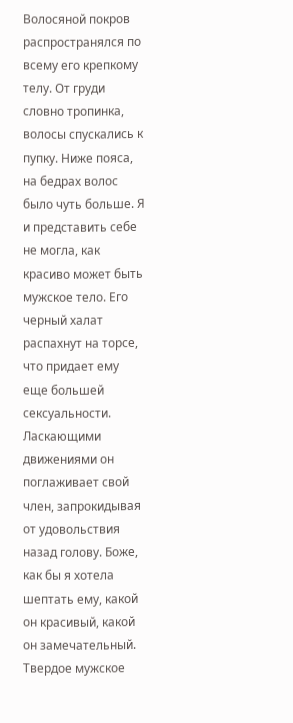Волосяной покров распространялся по всему его крепкому телу. От груди словно тропинка, волосы спускались к пупку. Ниже пояса, на бедрах волос было чуть больше. Я и представить себе не могла, как красиво может быть мужское тело. Его черный халат распахнут на торсе, что придает ему еще большей сексуальности. Ласкающими движениями он поглаживает свой член, запрокидывая от удовольствия назад голову. Боже, как бы я хотела шептать ему, какой он красивый, какой он замечательный. Твердое мужское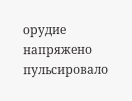орудие напряжено пульсировало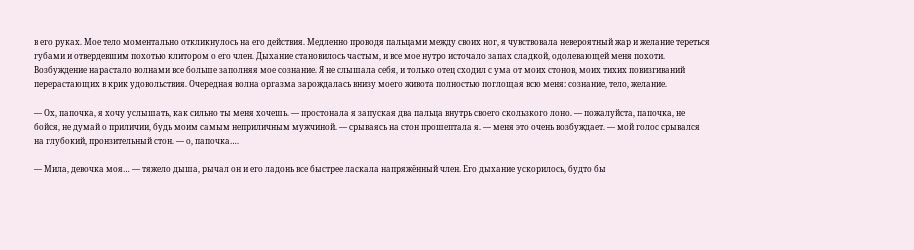в его руках. Мое тело моментально откликнулось на его действия. Медленно проводя пальцами между своих ног, я чувствовала невероятный жар и желание тереться губами и отвердевшим похотью клитором о его член. Дыхание становилось частым, и все мое нутро источало запах сладкой, одолевающей меня похоти. Возбуждение нарастало волнами все больше заполняя мое сознание. Я не слышала себя, и только отец сходил с ума от моих стонов, моих тихих повизгиваний перерастающих в крик удовольствия. Очередная волна оргазма зарождалась внизу моего живота полностью поглощая всю меня: сознание, тело, желание.

— Ох, папочка, я хочу услышать, как сильно ты меня хочешь. — простонала я запуская два пальца внутрь своего скользкого лоно. — пожалуйста, папочка, не бойся, не думай о приличии, будь моим самым неприличным мужчиной. — срываясь на стон прошептала я. — меня это очень возбуждает. — мой голос срывался на глубокий, пронзительный стон. — о, папочка….

— Мила, девочка моя… — тяжело дыша, рычал он и его ладонь все быстрее ласкала напряжённый член. Его дыхание ускорилось, будто бы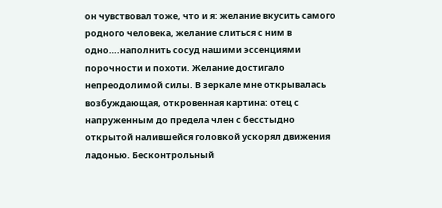он чувствовал тоже, что и я: желание вкусить самого родного человека, желание слиться с ним в одно….наполнить сосуд нашими эссенциями порочности и похоти. Желание достигало непреодолимой силы. В зеркале мне открывалась возбуждающая, откровенная картина: отец с напруженным до предела член с бесстыдно открытой налившейся головкой ускорял движения ладонью. Бесконтрольный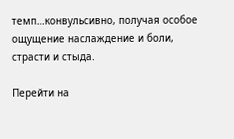темп…конвульсивно, получая особое ощущение наслаждение и боли, страсти и стыда.

Перейти на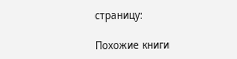страницу:

Похожие книги